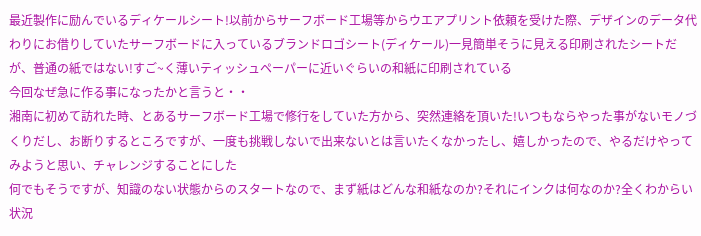最近製作に励んでいるディケールシート!以前からサーフボード工場等からウエアプリント依頼を受けた際、デザインのデータ代わりにお借りしていたサーフボードに入っているブランドロゴシート(ディケール)一見簡単そうに見える印刷されたシートだが、普通の紙ではない!すご~く薄いティッシュペーパーに近いぐらいの和紙に印刷されている
今回なぜ急に作る事になったかと言うと・・
湘南に初めて訪れた時、とあるサーフボード工場で修行をしていた方から、突然連絡を頂いた!いつもならやった事がないモノづくりだし、お断りするところですが、一度も挑戦しないで出来ないとは言いたくなかったし、嬉しかったので、やるだけやってみようと思い、チャレンジすることにした
何でもそうですが、知識のない状態からのスタートなので、まず紙はどんな和紙なのか?それにインクは何なのか?全くわからい状況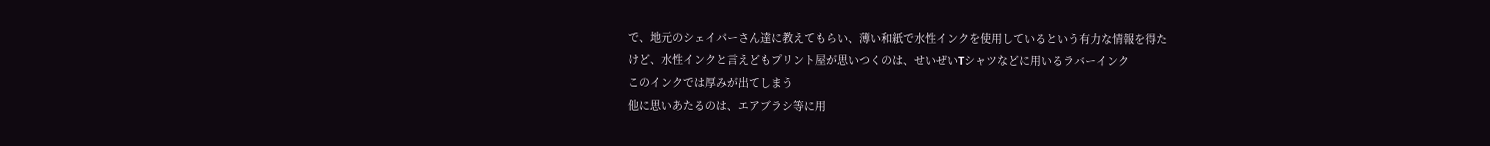で、地元のシェイパーさん達に教えてもらい、薄い和紙で水性インクを使用しているという有力な情報を得た
けど、水性インクと言えどもプリント屋が思いつくのは、せいぜいTシャツなどに用いるラバーインク
このインクでは厚みが出てしまう
他に思いあたるのは、エアブラシ等に用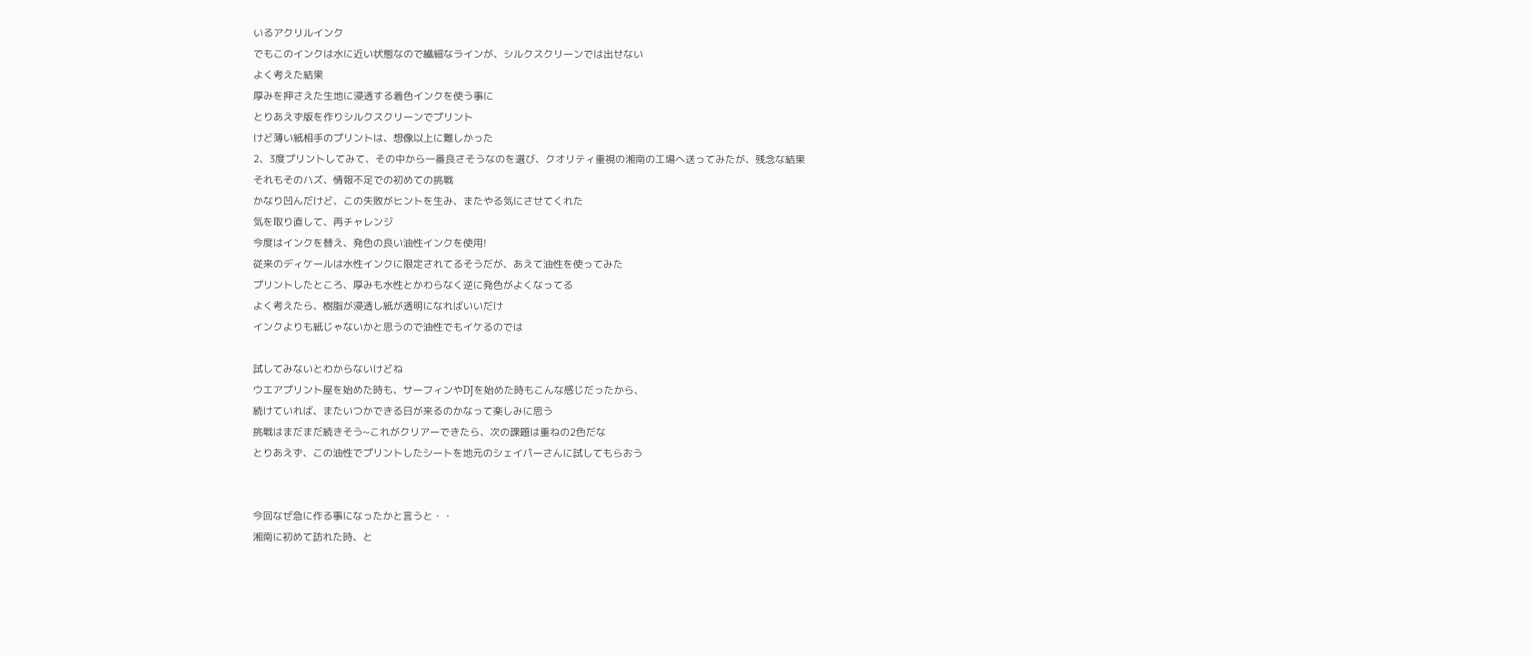いるアクリルインク
でもこのインクは水に近い状態なので繊細なラインが、シルクスクリーンでは出せない
よく考えた結果
厚みを押さえた生地に浸透する着色インクを使う事に
とりあえず版を作りシルクスクリーンでプリント
けど薄い紙相手のプリントは、想像以上に難しかった
2、3度プリントしてみて、その中から一番良さそうなのを選び、クオリティ重視の湘南の工場へ送ってみたが、残念な結果
それもそのハズ、情報不足での初めての挑戦
かなり凹んだけど、この失敗がヒントを生み、またやる気にさせてくれた
気を取り直して、再チャレンジ
今度はインクを替え、発色の良い油性インクを使用!
従来のディケールは水性インクに限定されてるそうだが、あえて油性を使ってみた
プリントしたところ、厚みも水性とかわらなく逆に発色がよくなってる
よく考えたら、樹脂が浸透し紙が透明になればいいだけ
インクよりも紙じゃないかと思うので油性でもイケるのでは

試してみないとわからないけどね
ウエアプリント屋を始めた時も、サーフィンやDJを始めた時もこんな感じだったから、
続けていれば、またいつかできる日が来るのかなって楽しみに思う
挑戦はまだまだ続きそう~これがクリアーできたら、次の課題は重ねの2色だな
とりあえず、この油性でプリントしたシートを地元のシェイパーさんに試してもらおう


今回なぜ急に作る事になったかと言うと・・
湘南に初めて訪れた時、と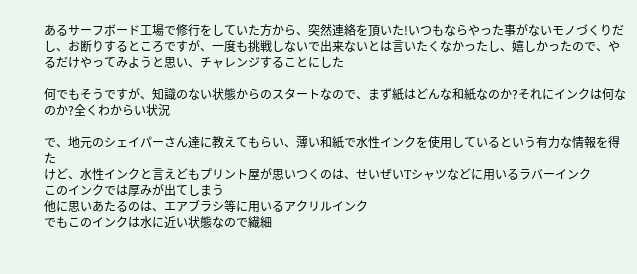あるサーフボード工場で修行をしていた方から、突然連絡を頂いた!いつもならやった事がないモノづくりだし、お断りするところですが、一度も挑戦しないで出来ないとは言いたくなかったし、嬉しかったので、やるだけやってみようと思い、チャレンジすることにした

何でもそうですが、知識のない状態からのスタートなので、まず紙はどんな和紙なのか?それにインクは何なのか?全くわからい状況

で、地元のシェイパーさん達に教えてもらい、薄い和紙で水性インクを使用しているという有力な情報を得た
けど、水性インクと言えどもプリント屋が思いつくのは、せいぜいTシャツなどに用いるラバーインク
このインクでは厚みが出てしまう
他に思いあたるのは、エアブラシ等に用いるアクリルインク
でもこのインクは水に近い状態なので繊細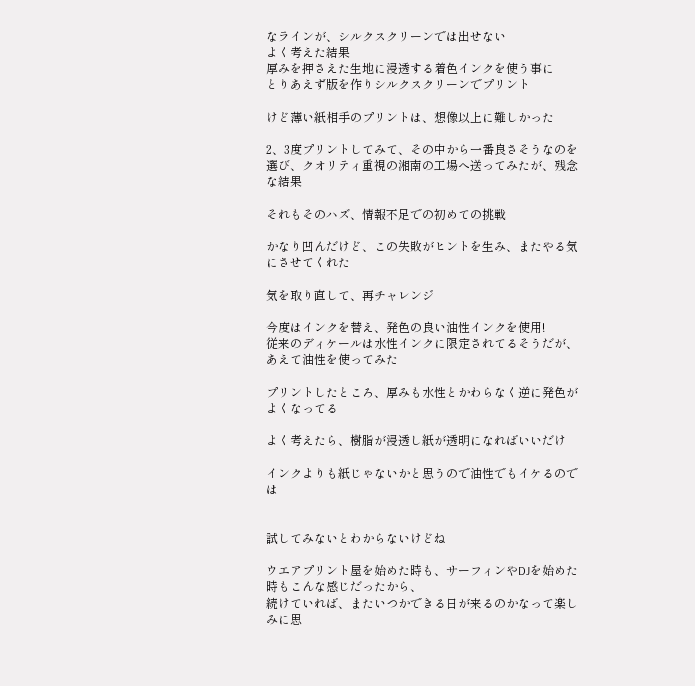なラインが、シルクスクリーンでは出せない
よく考えた結果
厚みを押さえた生地に浸透する着色インクを使う事に
とりあえず版を作りシルクスクリーンでプリント

けど薄い紙相手のプリントは、想像以上に難しかった

2、3度プリントしてみて、その中から一番良さそうなのを選び、クオリティ重視の湘南の工場へ送ってみたが、残念な結果

それもそのハズ、情報不足での初めての挑戦

かなり凹んだけど、この失敗がヒントを生み、またやる気にさせてくれた

気を取り直して、再チャレンジ

今度はインクを替え、発色の良い油性インクを使用!
従来のディケールは水性インクに限定されてるそうだが、あえて油性を使ってみた

プリントしたところ、厚みも水性とかわらなく逆に発色がよくなってる

よく考えたら、樹脂が浸透し紙が透明になればいいだけ

インクよりも紙じゃないかと思うので油性でもイケるのでは


試してみないとわからないけどね

ウエアプリント屋を始めた時も、サーフィンやDJを始めた時もこんな感じだったから、
続けていれば、またいつかできる日が来るのかなって楽しみに思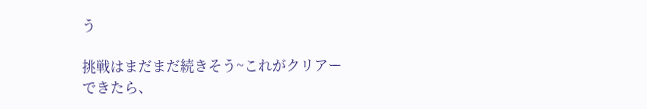う

挑戦はまだまだ続きそう~これがクリアーできたら、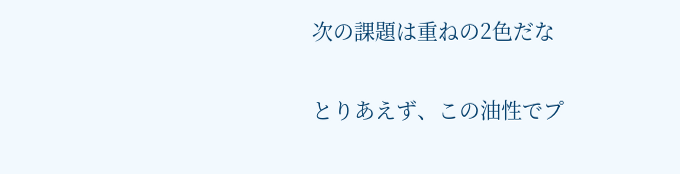次の課題は重ねの2色だな

とりあえず、この油性でプ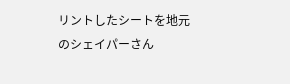リントしたシートを地元のシェイパーさん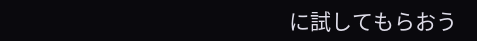に試してもらおう